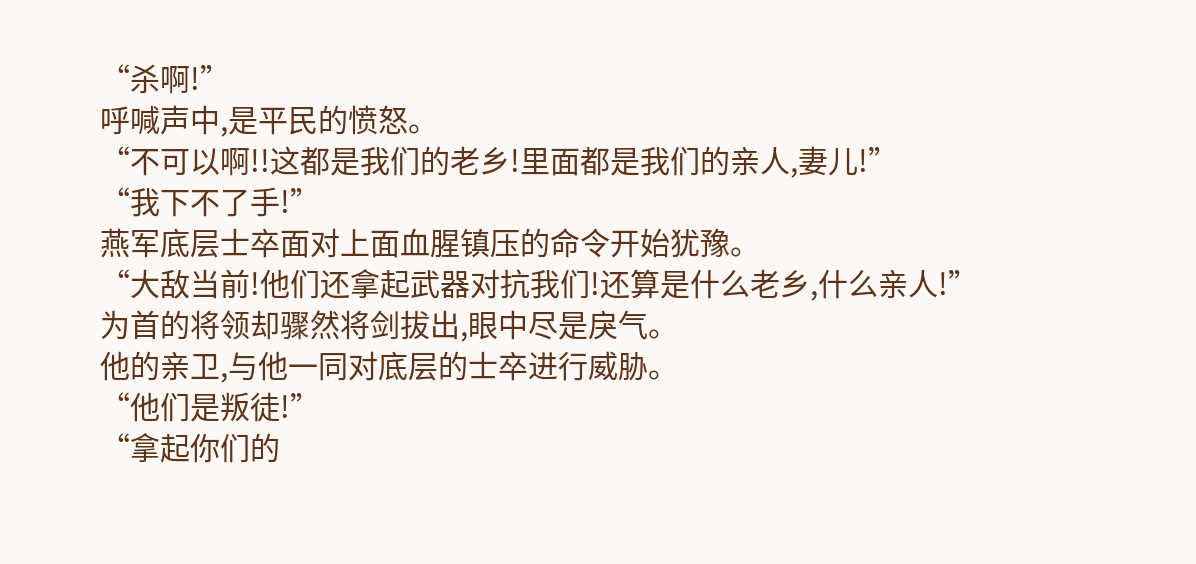“杀啊!”
呼喊声中,是平民的愤怒。
“不可以啊!!这都是我们的老乡!里面都是我们的亲人,妻儿!”
“我下不了手!”
燕军底层士卒面对上面血腥镇压的命令开始犹豫。
“大敌当前!他们还拿起武器对抗我们!还算是什么老乡,什么亲人!”
为首的将领却骤然将剑拔出,眼中尽是戾气。
他的亲卫,与他一同对底层的士卒进行威胁。
“他们是叛徒!”
“拿起你们的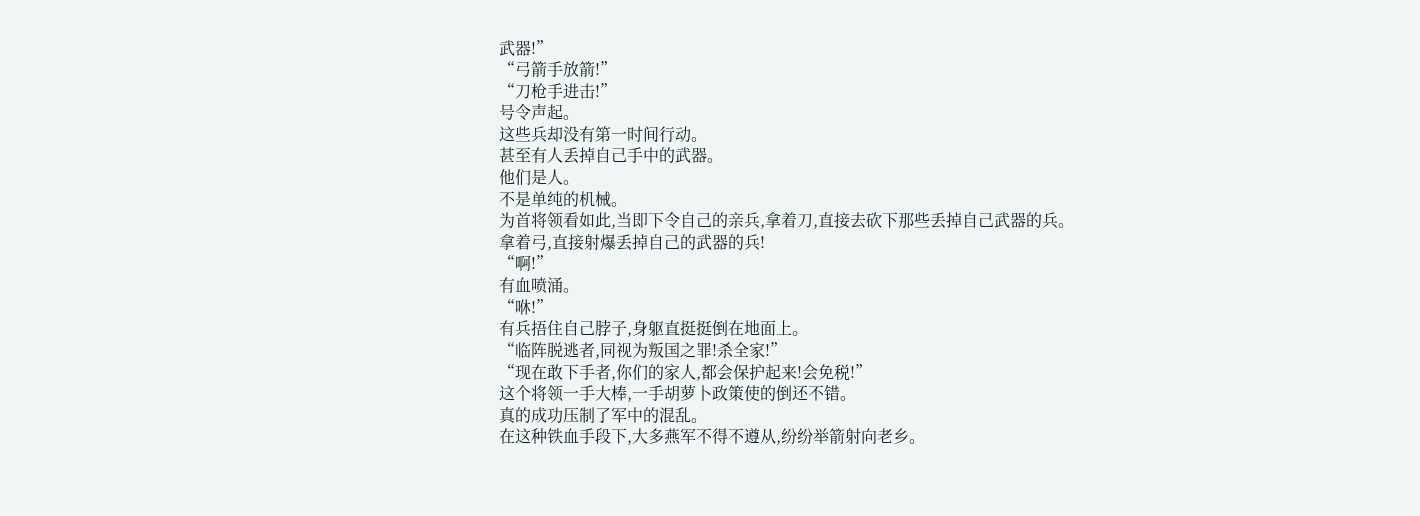武器!”
“弓箭手放箭!”
“刀枪手进击!”
号令声起。
这些兵却没有第一时间行动。
甚至有人丢掉自己手中的武器。
他们是人。
不是单纯的机械。
为首将领看如此,当即下令自己的亲兵,拿着刀,直接去砍下那些丢掉自己武器的兵。
拿着弓,直接射爆丢掉自己的武器的兵!
“啊!”
有血喷涌。
“咻!”
有兵捂住自己脖子,身躯直挺挺倒在地面上。
“临阵脱逃者,同视为叛国之罪!杀全家!”
“现在敢下手者,你们的家人,都会保护起来!会免税!”
这个将领一手大棒,一手胡萝卜政策使的倒还不错。
真的成功压制了军中的混乱。
在这种铁血手段下,大多燕军不得不遵从,纷纷举箭射向老乡。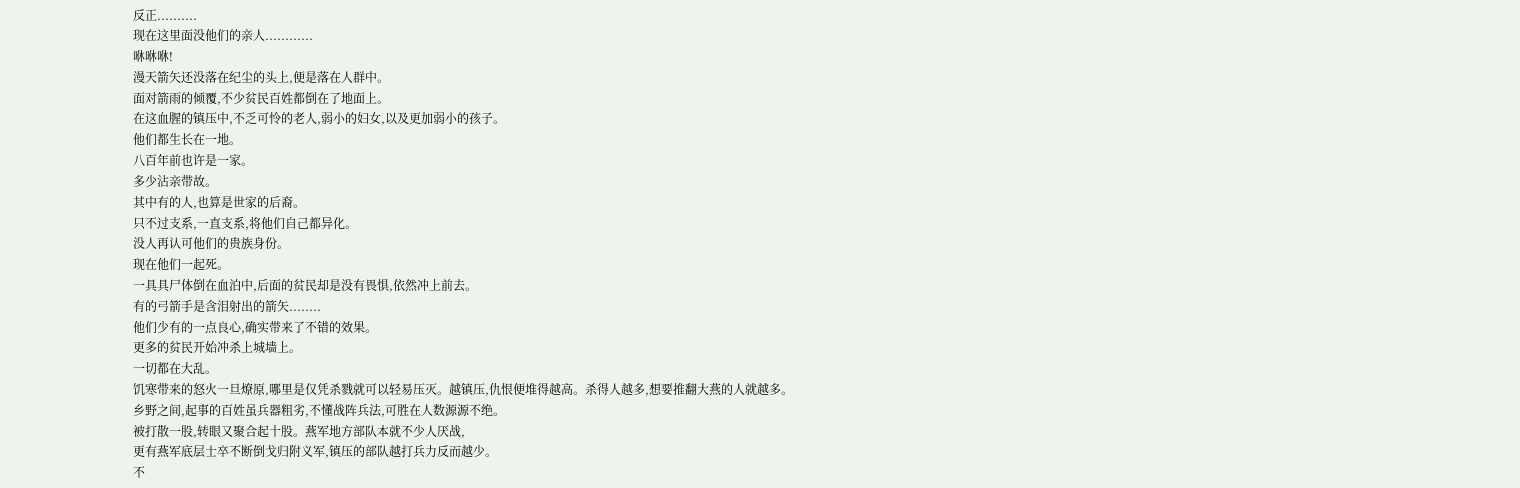反正..........
现在这里面没他们的亲人............
咻咻咻!
漫天箭矢还没落在纪尘的头上,便是落在人群中。
面对箭雨的倾覆,不少贫民百姓都倒在了地面上。
在这血腥的镇压中,不乏可怜的老人,弱小的妇女,以及更加弱小的孩子。
他们都生长在一地。
八百年前也许是一家。
多少沾亲带故。
其中有的人,也算是世家的后裔。
只不过支系,一直支系,将他们自己都异化。
没人再认可他们的贵族身份。
现在他们一起死。
一具具尸体倒在血泊中,后面的贫民却是没有畏惧,依然冲上前去。
有的弓箭手是含泪射出的箭矢........
他们少有的一点良心,确实带来了不错的效果。
更多的贫民开始冲杀上城墙上。
一切都在大乱。
饥寒带来的怒火一旦燎原,哪里是仅凭杀戮就可以轻易压灭。越镇压,仇恨便堆得越高。杀得人越多,想要推翻大燕的人就越多。
乡野之间,起事的百姓虽兵器粗劣,不懂战阵兵法,可胜在人数源源不绝。
被打散一股,转眼又聚合起十股。燕军地方部队本就不少人厌战,
更有燕军底层士卒不断倒戈归附义军,镇压的部队越打兵力反而越少。
不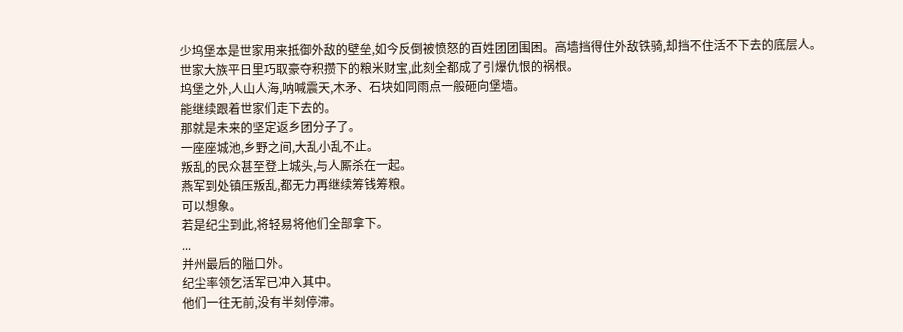少坞堡本是世家用来抵御外敌的壁垒,如今反倒被愤怒的百姓团团围困。高墙挡得住外敌铁骑,却挡不住活不下去的底层人。
世家大族平日里巧取豪夺积攒下的粮米财宝,此刻全都成了引爆仇恨的祸根。
坞堡之外,人山人海,呐喊震天,木矛、石块如同雨点一般砸向堡墙。
能继续跟着世家们走下去的。
那就是未来的坚定返乡团分子了。
一座座城池,乡野之间,大乱小乱不止。
叛乱的民众甚至登上城头,与人厮杀在一起。
燕军到处镇压叛乱,都无力再继续筹钱筹粮。
可以想象。
若是纪尘到此,将轻易将他们全部拿下。
...
并州最后的隘口外。
纪尘率领乞活军已冲入其中。
他们一往无前,没有半刻停滞。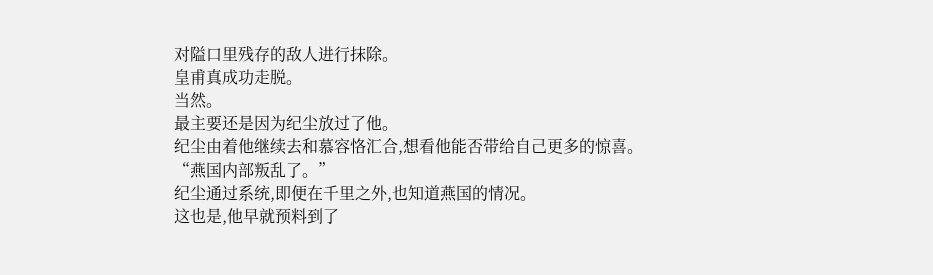对隘口里残存的敌人进行抹除。
皇甫真成功走脱。
当然。
最主要还是因为纪尘放过了他。
纪尘由着他继续去和慕容恪汇合,想看他能否带给自己更多的惊喜。
“燕国内部叛乱了。”
纪尘通过系统,即便在千里之外,也知道燕国的情况。
这也是,他早就预料到了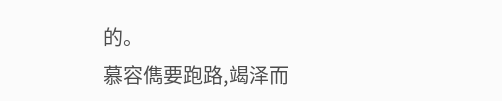的。
慕容儁要跑路,竭泽而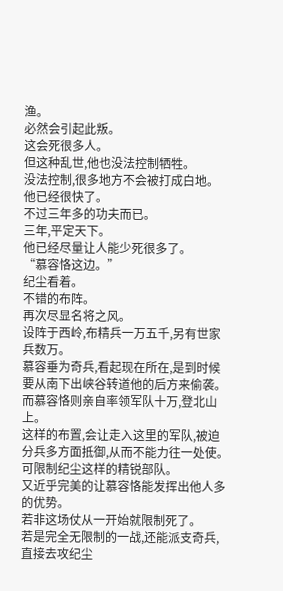渔。
必然会引起此叛。
这会死很多人。
但这种乱世,他也没法控制牺牲。
没法控制,很多地方不会被打成白地。
他已经很快了。
不过三年多的功夫而已。
三年,平定天下。
他已经尽量让人能少死很多了。
“慕容恪这边。”
纪尘看着。
不错的布阵。
再次尽显名将之风。
设阵于西岭,布精兵一万五千,另有世家兵数万。
慕容垂为奇兵,看起现在所在,是到时候要从南下出峡谷转道他的后方来偷袭。
而慕容恪则亲自率领军队十万,登北山上。
这样的布置,会让走入这里的军队,被迫分兵多方面抵御,从而不能力往一处使。
可限制纪尘这样的精锐部队。
又近乎完美的让慕容恪能发挥出他人多的优势。
若非这场仗从一开始就限制死了。
若是完全无限制的一战,还能派支奇兵,直接去攻纪尘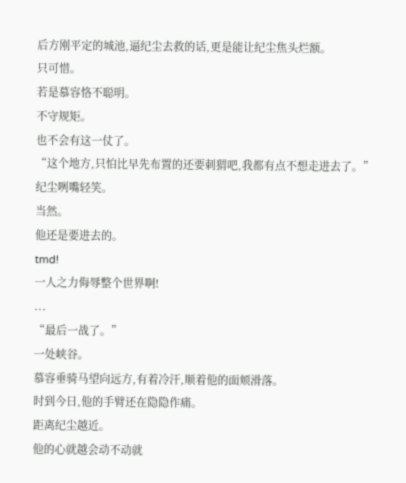后方刚平定的城池,逼纪尘去救的话,更是能让纪尘焦头烂额。
只可惜。
若是慕容恪不聪明。
不守规矩。
也不会有这一仗了。
“这个地方,只怕比早先布置的还要刺猬吧,我都有点不想走进去了。”
纪尘咧嘴轻笑。
当然。
他还是要进去的。
tmd!
一人之力侮辱整个世界啊!
...
“最后一战了。”
一处峡谷。
慕容垂骑马望向远方,有着冷汗,顺着他的面颊滑落。
时到今日,他的手臂还在隐隐作痛。
距离纪尘越近。
他的心就越会动不动就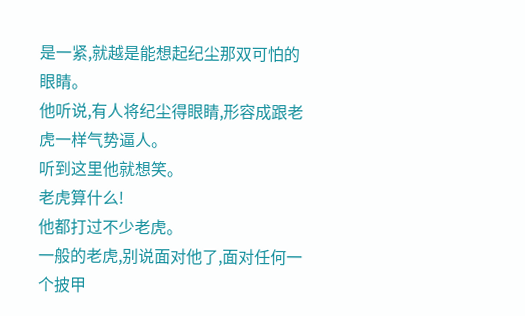是一紧,就越是能想起纪尘那双可怕的眼睛。
他听说,有人将纪尘得眼睛,形容成跟老虎一样气势逼人。
听到这里他就想笑。
老虎算什么!
他都打过不少老虎。
一般的老虎,别说面对他了,面对任何一个披甲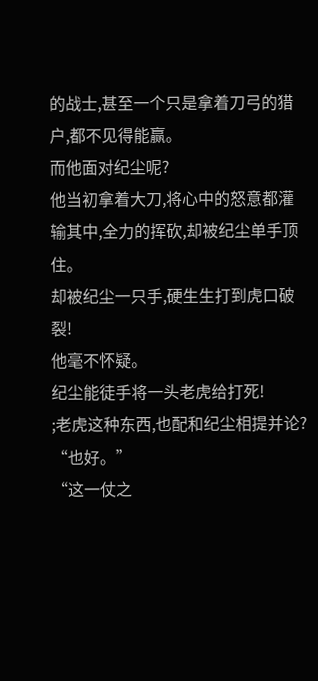的战士,甚至一个只是拿着刀弓的猎户,都不见得能赢。
而他面对纪尘呢?
他当初拿着大刀,将心中的怒意都灌输其中,全力的挥砍,却被纪尘单手顶住。
却被纪尘一只手,硬生生打到虎口破裂!
他毫不怀疑。
纪尘能徒手将一头老虎给打死!
;老虎这种东西,也配和纪尘相提并论?
“也好。”
“这一仗之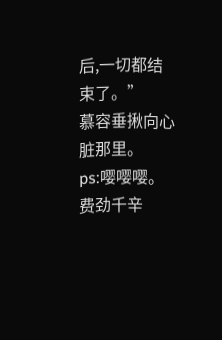后,一切都结束了。”
慕容垂揪向心脏那里。
ps:嘤嘤嘤。费劲千辛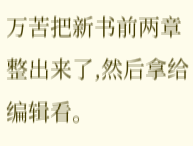万苦把新书前两章整出来了,然后拿给编辑看。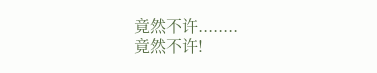竟然不许........
竟然不许!